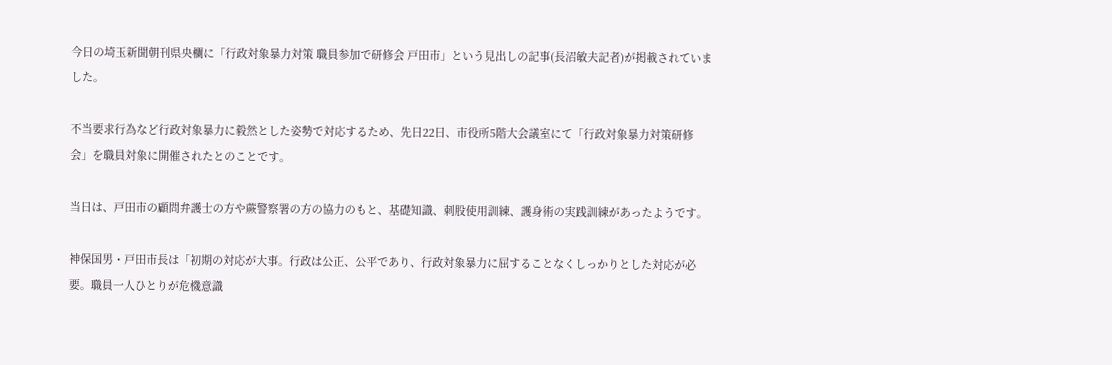今日の埼玉新聞朝刊県央欄に「行政対象暴力対策 職員参加で研修会 戸田市」という見出しの記事(長沼敏夫記者)が掲載されていました。

不当要求行為など行政対象暴力に毅然とした姿勢で対応するため、先日22日、市役所5階大会議室にて「行政対象暴力対策研修会」を職員対象に開催されたとのことです。

当日は、戸田市の顧問弁護士の方や蕨警察署の方の協力のもと、基礎知識、刺股使用訓練、護身術の実践訓練があったようです。

神保国男・戸田市長は「初期の対応が大事。行政は公正、公平であり、行政対象暴力に屈することなくしっかりとした対応が必要。職員一人ひとりが危機意識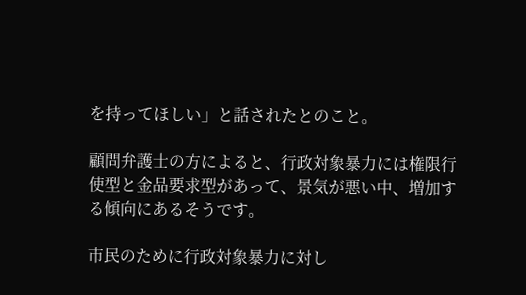を持ってほしい」と話されたとのこと。

顧問弁護士の方によると、行政対象暴力には権限行使型と金品要求型があって、景気が悪い中、増加する傾向にあるそうです。

市民のために行政対象暴力に対し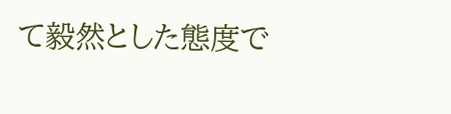て毅然とした態度で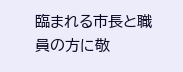臨まれる市長と職員の方に敬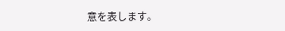意を表します。